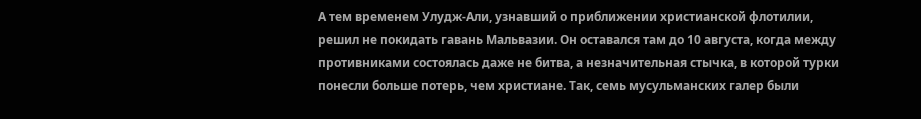А тем временем Улудж-Али, узнавший о приближении христианской флотилии, решил не покидать гавань Мальвазии. Он оставался там до 10 августа, когда между противниками состоялась даже не битва, а незначительная стычка, в которой турки понесли больше потерь, чем христиане. Так, семь мусульманских галер были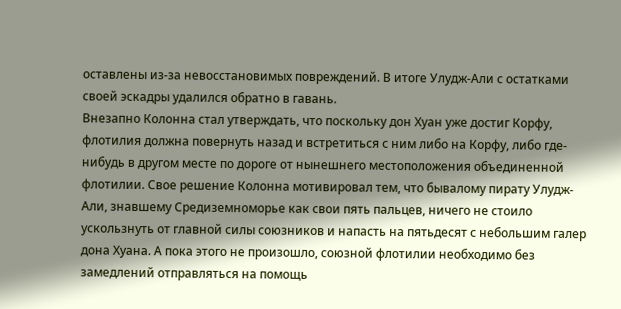оставлены из-за невосстановимых повреждений. В итоге Улудж-Али с остатками своей эскадры удалился обратно в гавань.
Внезапно Колонна стал утверждать, что поскольку дон Хуан уже достиг Корфу, флотилия должна повернуть назад и встретиться с ним либо на Корфу, либо где-нибудь в другом месте по дороге от нынешнего местоположения объединенной флотилии. Свое решение Колонна мотивировал тем, что бывалому пирату Улудж-Али, знавшему Средиземноморье как свои пять пальцев, ничего не стоило ускользнуть от главной силы союзников и напасть на пятьдесят с небольшим галер дона Хуана. А пока этого не произошло, союзной флотилии необходимо без замедлений отправляться на помощь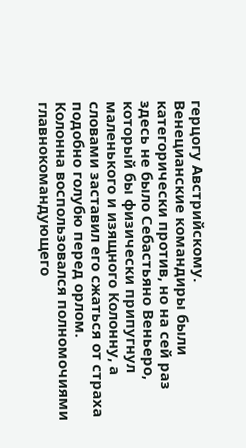герцогу Австрийскому.
Венецианские командиры были категорически против, но на сей раз здесь не было Себастьяно Веньеро, который бы физически припугнул маленького и изящного Колонну, а словами заставил его сжаться от страха подобно голубю перед орлом.
Колонна воспользовался полномочиями главнокомандующего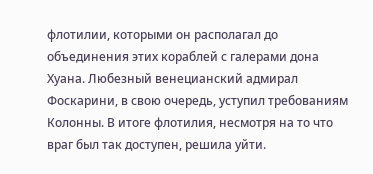флотилии, которыми он располагал до объединения этих кораблей с галерами дона Хуана. Любезный венецианский адмирал Фоскарини, в свою очередь, уступил требованиям Колонны. В итоге флотилия, несмотря на то что враг был так доступен, решила уйти.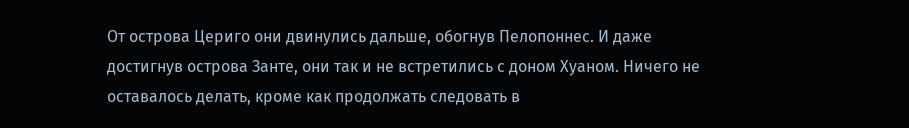От острова Цериго они двинулись дальше, обогнув Пелопоннес. И даже достигнув острова Занте, они так и не встретились с доном Хуаном. Ничего не оставалось делать, кроме как продолжать следовать в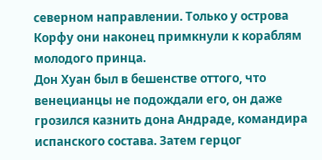северном направлении. Только у острова Корфу они наконец примкнули к кораблям молодого принца.
Дон Хуан был в бешенстве оттого, что венецианцы не подождали его, он даже грозился казнить дона Андраде, командира испанского состава. Затем герцог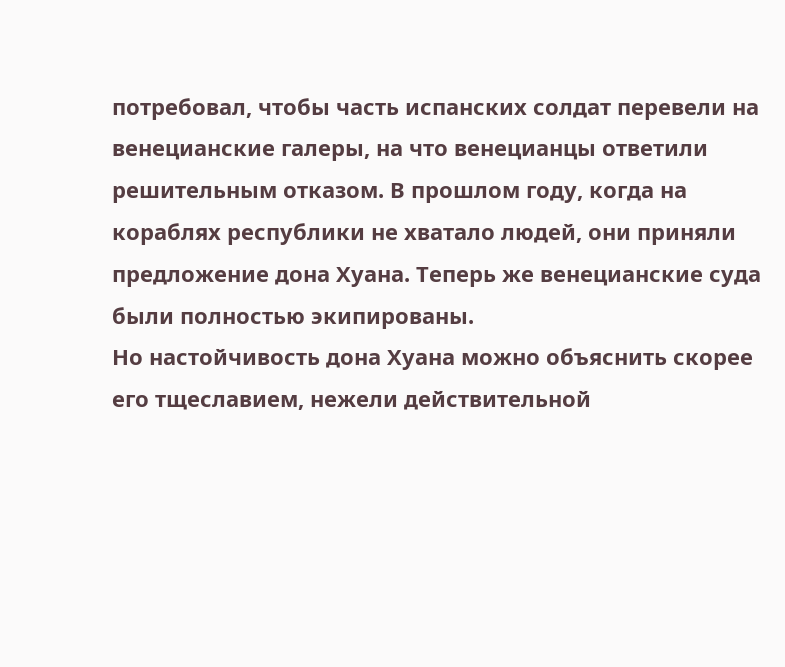потребовал, чтобы часть испанских солдат перевели на венецианские галеры, на что венецианцы ответили решительным отказом. В прошлом году, когда на кораблях республики не хватало людей, они приняли предложение дона Хуана. Теперь же венецианские суда были полностью экипированы.
Но настойчивость дона Хуана можно объяснить скорее его тщеславием, нежели действительной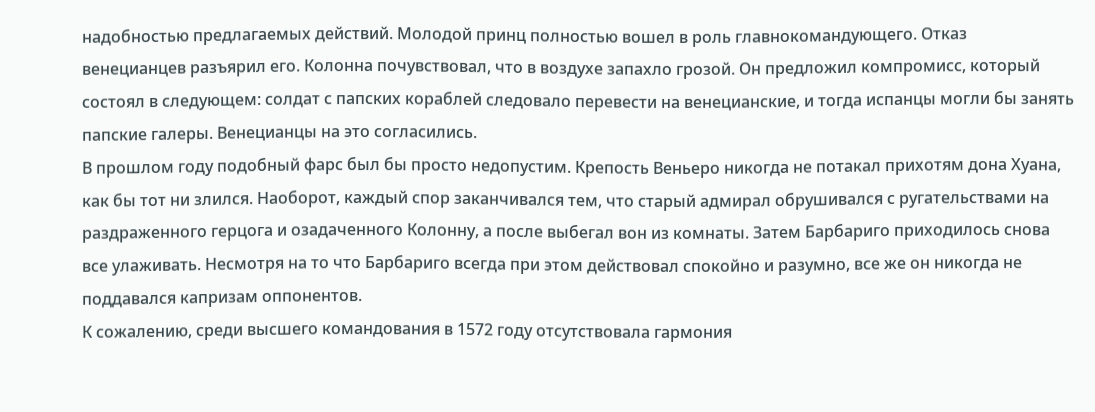надобностью предлагаемых действий. Молодой принц полностью вошел в роль главнокомандующего. Отказ венецианцев разъярил его. Колонна почувствовал, что в воздухе запахло грозой. Он предложил компромисс, который состоял в следующем: солдат с папских кораблей следовало перевести на венецианские, и тогда испанцы могли бы занять папские галеры. Венецианцы на это согласились.
В прошлом году подобный фарс был бы просто недопустим. Крепость Веньеро никогда не потакал прихотям дона Хуана, как бы тот ни злился. Наоборот, каждый спор заканчивался тем, что старый адмирал обрушивался с ругательствами на раздраженного герцога и озадаченного Колонну, а после выбегал вон из комнаты. Затем Барбариго приходилось снова все улаживать. Несмотря на то что Барбариго всегда при этом действовал спокойно и разумно, все же он никогда не поддавался капризам оппонентов.
К сожалению, среди высшего командования в 1572 году отсутствовала гармония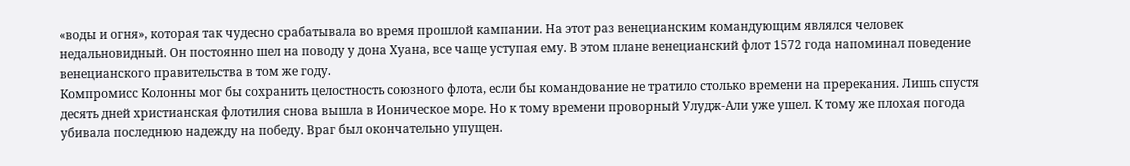«воды и огня», которая так чудесно срабатывала во время прошлой кампании. На этот раз венецианским командующим являлся человек недальновидный. Он постоянно шел на поводу у дона Хуана, все чаще уступая ему. В этом плане венецианский флот 1572 года напоминал поведение венецианского правительства в том же году.
Компромисс Колонны мог бы сохранить целостность союзного флота, если бы командование не тратило столько времени на пререкания. Лишь спустя десять дней христианская флотилия снова вышла в Ионическое море. Но к тому времени проворный Улудж-Али уже ушел. К тому же плохая погода убивала последнюю надежду на победу. Враг был окончательно упущен.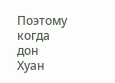Поэтому когда дон Хуан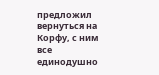предложил вернуться на Корфу, с ним все единодушно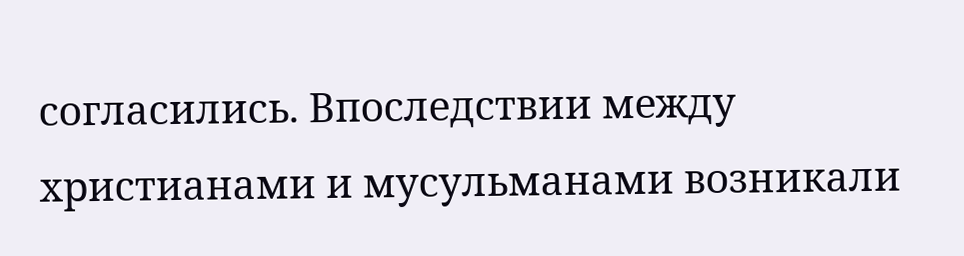согласились. Впоследствии между христианами и мусульманами возникали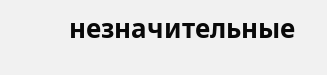незначительные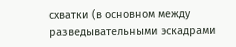схватки (в основном между разведывательными эскадрами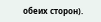обеих сторон).